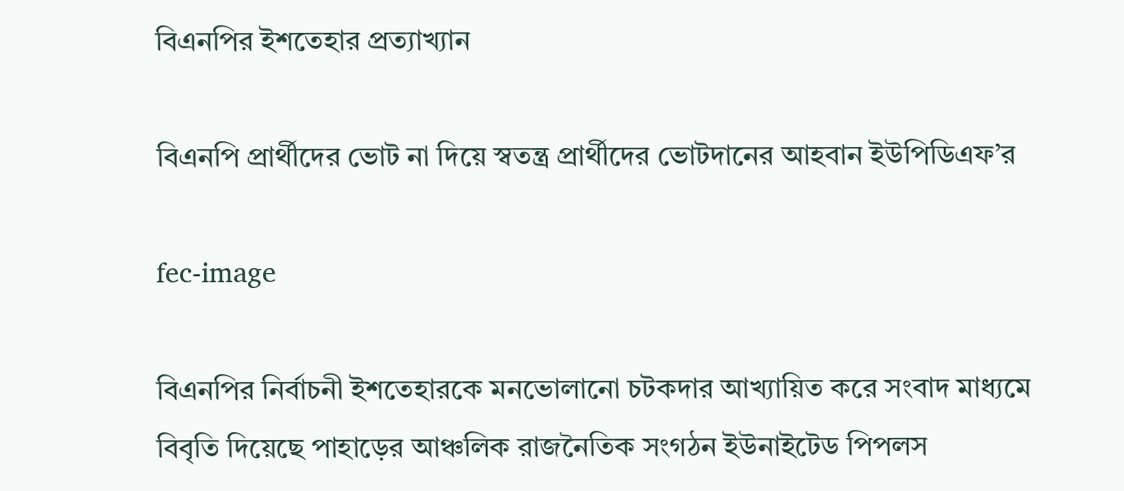বিএনপির ইশতেহার প্রত্যাখ্যান

বিএনপি প্রার্থীদের ভোট না দিয়ে স্বতন্ত্র প্রার্থীদের ভোটদানের আহবান ইউপিডিএফ’র

fec-image

বিএনপির নির্বাচনী ইশতেহারকে মনভোলানো চটকদার আখ্যায়িত করে সংবাদ মাধ্যমে বিবৃতি দিয়েছে পাহাড়ের আঞ্চলিক রাজনৈতিক সংগঠন ইউনাইটেড পিপলস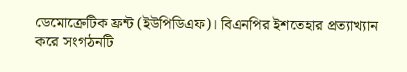ডেমোক্রেটিক ফ্রন্ট (ইউপিডিএফ)। বিএনপির ইশতেহার প্রত্যাখ্যান করে সংগঠনটি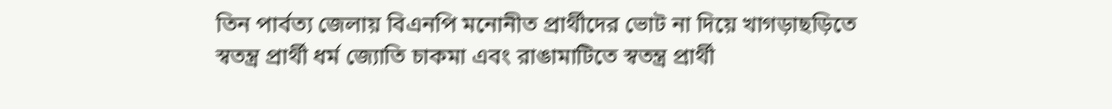তিন পার্বত্য জেলায় বিএনপি মনোনীত প্রার্থীদের ভোট না দিয়ে খাগড়াছড়িতে স্বতন্ত্র প্রার্থী ধর্ম জ্যোতি চাকমা এবং রাঙামাটিতে স্বতন্ত্র প্রার্থী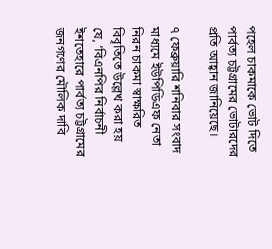পহেল চাকমাকে ভোট দিতে পার্বত্য চট্টগ্রামের ভোটারদের প্রতি আহ্বান জানিয়েছে।

৭ ফেব্রুয়ারি শনিবার সংবাদ মাধ্যমে ইউপিডিএফ নেতা নিরন চাকমা স্বাক্ষরিত বিবৃতিতে উল্লেখ করা হয় যে, ‘বিএনপির নির্বাচনী ইশতেহারে পার্বত্য চট্টগ্রামের জনগণের মৌলিক দাবি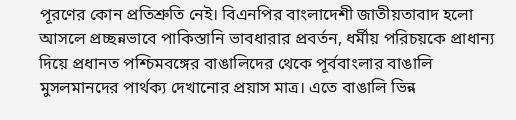পূরণের কোন প্রতিশ্রুতি নেই। বিএনপির বাংলাদেশী জাতীয়তাবাদ হলো আসলে প্রচ্ছন্নভাবে পাকিস্তানি ভাবধারার প্রবর্তন, ধর্মীয় পরিচয়কে প্রাধান্য দিয়ে প্রধানত পশ্চিমবঙ্গের বাঙালিদের থেকে পূর্ববাংলার বাঙালি মুসলমানদের পার্থক্য দেখানোর প্রয়াস মাত্র। এতে বাঙালি ভিন্ন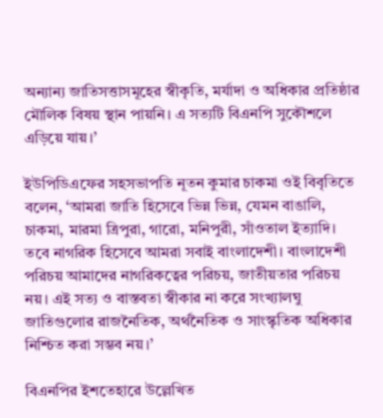অন্যান্য জাতিসত্তাসমূহের স্বীকৃতি, মর্যাদা ও অধিকার প্রতিষ্ঠার মৌলিক বিষয় স্থান পায়নি। এ সত্যটি বিএনপি সুকৌশলে এড়িয়ে যায়।’

ইউপিডিএফের সহসভাপতি নূতন কুমার চাকমা ওই বিবৃতিতে বলেন, ‘আমরা জাতি হিসেবে ভিন্ন ভিন্ন, যেমন বাঙালি, চাকমা, মারমা ত্রিপুরা, গারো, মনিপুরী, সাঁওতাল ইত্যাদি। তবে নাগরিক হিসেবে আমরা সবাই বাংলাদেশী। বাংলাদেশী পরিচয় আমাদের নাগরিকত্বের পরিচয়, জাতীয়তার পরিচয় নয়। এই সত্য ও বাস্তবতা স্বীকার না করে সংখ্যালঘু জাতিগুলোর রাজনৈতিক, অর্থনৈতিক ও সাংস্কৃতিক অধিকার নিশ্চিত করা সম্ভব নয়।’

বিএনপির ইশতেহারে উল্লেখিত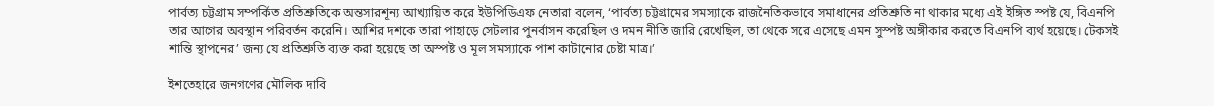পার্বত্য চট্টগ্রাম সম্পর্কিত প্রতিশ্রুতিকে অন্তসারশূন্য আখ্যায়িত করে ইউপিডিএফ নেতারা বলেন, ‘পার্বত্য চট্টগ্রামের সমস্যাকে রাজনৈতিকভাবে সমাধানের প্রতিশ্রুতি না থাকার মধ্যে এই ইঙ্গিত স্পষ্ট যে, বিএনপি তার আগের অবস্থান পরিবর্তন করেনি। আশির দশকে তারা পাহাড়ে সেটলার পুনর্বাসন করেছিল ও দমন নীতি জারি রেখেছিল, তা থেকে সরে এসেছে এমন সুস্পষ্ট অঙ্গীকার করতে বিএনপি ব্যর্থ হয়েছে। টেকসই শান্তি স্থাপনের’ জন্য যে প্রতিশ্রুতি ব্যক্ত করা হয়েছে তা অস্পষ্ট ও মূল সমস্যাকে পাশ কাটানোর চেষ্টা মাত্র।’

ইশতেহারে জনগণের মৌলিক দাবি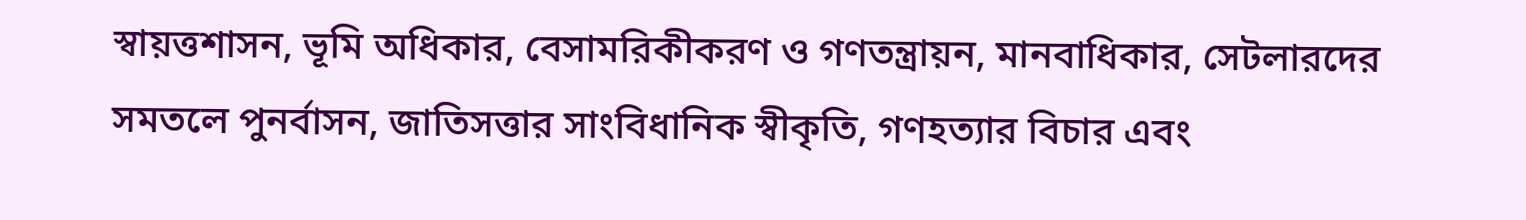স্বায়ত্তশাসন, ভূমি অধিকার, বেসামরিকীকরণ ও গণতন্ত্রায়ন, মানবাধিকার, সেটলারদের সমতলে পুনর্বাসন, জাতিসত্তার সাংবিধানিক স্বীকৃতি, গণহত্যার বিচার এবং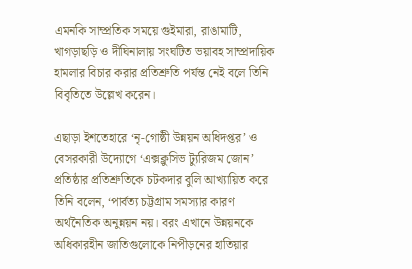এমনকি সাম্প্রতিক সময়ে গুইমারা, রাঙামাটি, খাগড়াছড়ি ও দীঘিনালায় সংঘটিত ভয়াবহ সাম্প্রদায়িক হামলার বিচার করার প্রতিশ্রুতি পর্যন্ত নেই বলে তিনি বিবৃতিতে উল্লেখ করেন।

এছাড়া ইশতেহারে ‘নৃ-গোষ্ঠী উন্নয়ন অধিদপ্তর’ ও বেসরকারী উদ্যোগে ‘এক্সক্লুসিভ ট্যুরিজম জোন’ প্রতিষ্ঠার প্রতিশ্রুতিকে চটকদার বুলি আখ্যায়িত করে তিনি বলেন, ‘পার্বত্য চট্টগ্রাম সমস্যার কারণ অর্থনৈতিক অনুন্নয়ন নয়। বরং এখানে উন্নয়নকে অধিকারহীন জাতিগুলোকে নিপীড়নের হাতিয়ার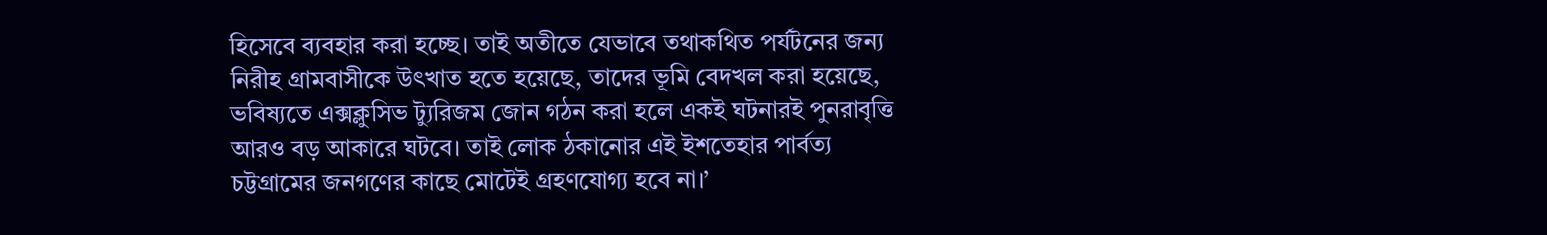হিসেবে ব্যবহার করা হচ্ছে। তাই অতীতে যেভাবে তথাকথিত পর্যটনের জন্য নিরীহ গ্রামবাসীকে উৎখাত হতে হয়েছে, তাদের ভূমি বেদখল করা হয়েছে, ভবিষ্যতে এক্সক্লুসিভ ট্যুরিজম জোন গঠন করা হলে একই ঘটনারই পুনরাবৃত্তি আরও বড় আকারে ঘটবে। তাই লোক ঠকানোর এই ইশতেহার পার্বত্য চট্টগ্রামের জনগণের কাছে মোটেই গ্রহণযোগ্য হবে না।’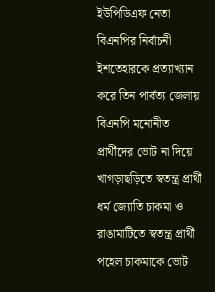ইউপিডিএফ নেতা বিএনপির নির্বাচনী ইশতেহারকে প্রত্যাখ্যান করে তিন পার্বত্য জেলায় বিএনপি মনোনীত প্রার্থীদের ভোট না দিয়ে খাগড়াছড়িতে স্বতন্ত্র প্রার্থী ধর্ম জ্যোতি চাকমা ও রাঙামাটিতে স্বতন্ত্র প্রার্থী পহেল চাকমাকে ভোট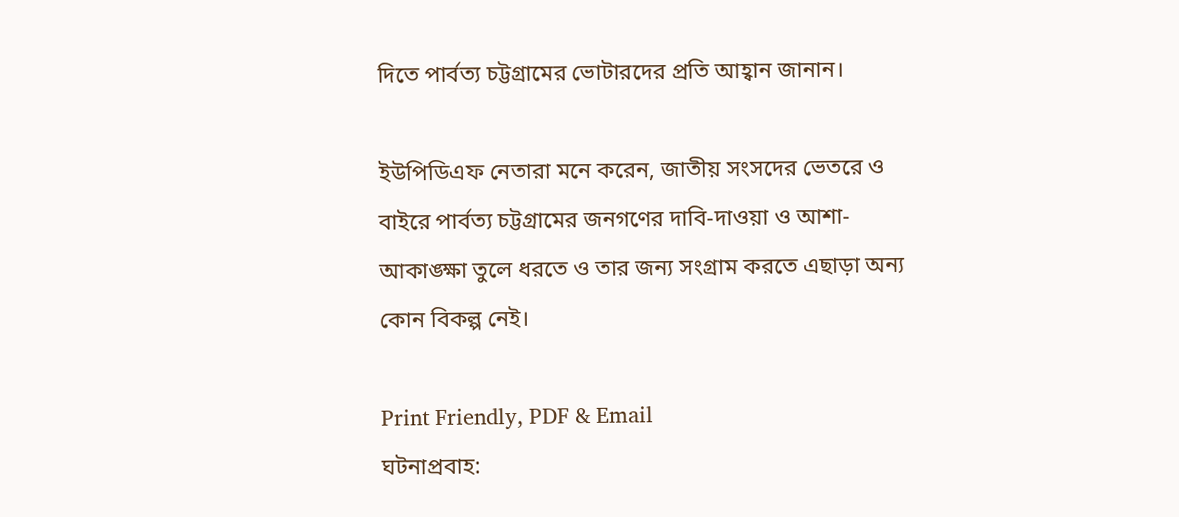দিতে পার্বত্য চট্টগ্রামের ভোটারদের প্রতি আহ্বান জানান।

ইউপিডিএফ নেতারা মনে করেন, জাতীয় সংসদের ভেতরে ও বাইরে পার্বত্য চট্টগ্রামের জনগণের দাবি-দাওয়া ও আশা-আকাঙ্ক্ষা তুলে ধরতে ও তার জন্য সংগ্রাম করতে এছাড়া অন্য কোন বিকল্প নেই।

Print Friendly, PDF & Email
ঘটনাপ্রবাহ: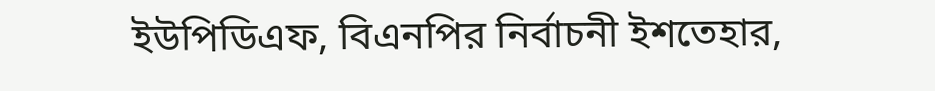ইউপিডিএফ, বিএনপির নির্বাচনী ইশতেহার,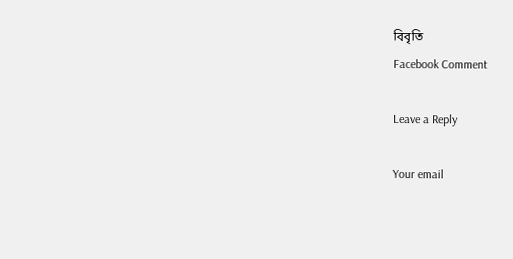বিবৃতি
Facebook Comment

Leave a Reply

Your email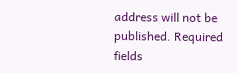address will not be published. Required fields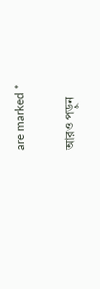are marked *

আরও পড়ুন